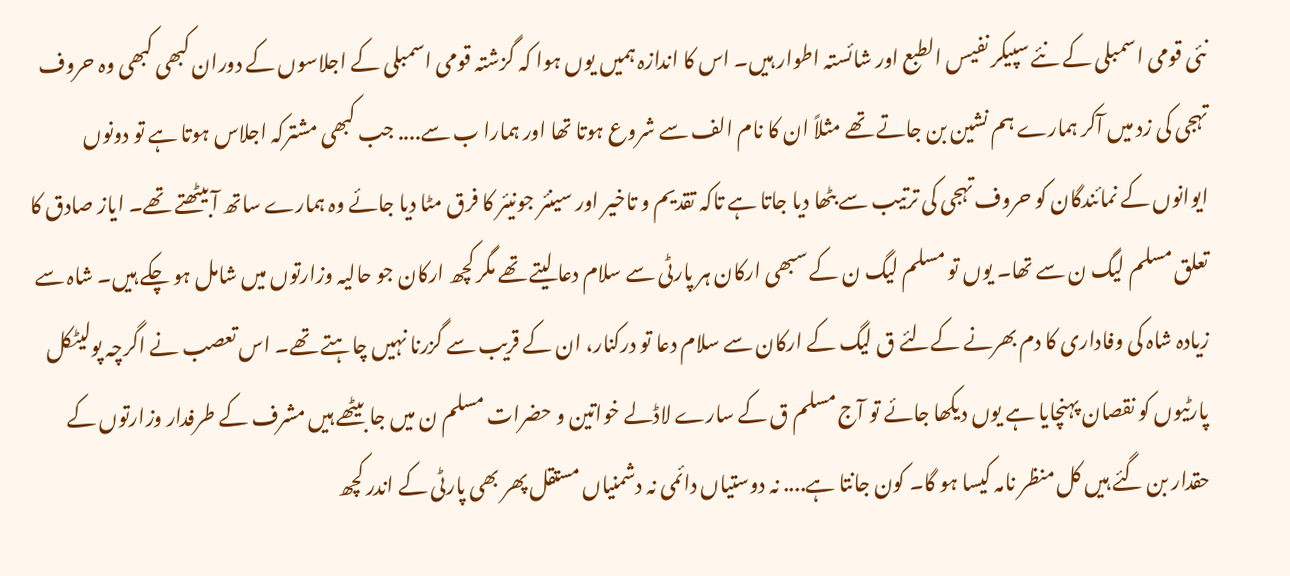نئی قومی اسمبلی کے نئے سپیکر نفیس الطبع اور شائستہ اطوار ہیں۔ اس کا اندازہ ہمیں یوں ہوا کہ گزشتہ قومی اسمبلی کے اجلاسوں کے دوران کبھی کبھی وہ حروف تہجی کی زد میں آکر ہمارے ہم نشین بن جاتے تھے مثلاً ان کا نام الف سے شروع ہوتا تھا اور ہمارا ب سے.... جب کبھی مشترکہ اجلاس ہوتا ہے تو دونوں ایوانوں کے نمائندگان کو حروف تہجی کی ترتیب سے بٹھا دیا جاتا ہے تاکہ تقدیم و تاخیر اور سینئر جونیئر کا فرق مٹا دیا جائے وہ ہمارے ساتھ آ بیٹھتے تھے۔ ایاز صادق کا تعلق مسلم لیگ ن سے تھا۔ یوں تو مسلم لیگ ن کے سبھی ارکان ہر پارٹی سے سلام دعا لیتے تھے مگر کچھ ارکان جو حالیہ وزارتوں میں شامل ہو چکے ہیں۔ شاہ سے زیادہ شاہ کی وفاداری کا دم بھرنے کےلئے ق لیگ کے ارکان سے سلام دعا تو درکنار، ان کے قریب سے گزرنا نہیں چاہتے تھے۔ اس تعصب نے اگرچہ پولیٹکل پارٹیوں کو نقصان پہنچایا ہے یوں دیکھا جائے تو آج مسلم ق کے سارے لاڈلے خواتین و حضرات مسلم ن میں جا بیٹھے ہیں مشرف کے طرفدار وزارتوں کے حقدار بن گئے ہیں کل منظر نامہ کیسا ہو گا۔ کون جانتا ہے.... نہ دوستیاں دائمی نہ دشمنیاں مستقل پھر بھی پارٹی کے اندر کچھ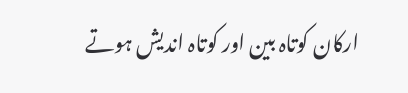ارکان کوتاہ بین اور کوتاہ اندیش ہوتے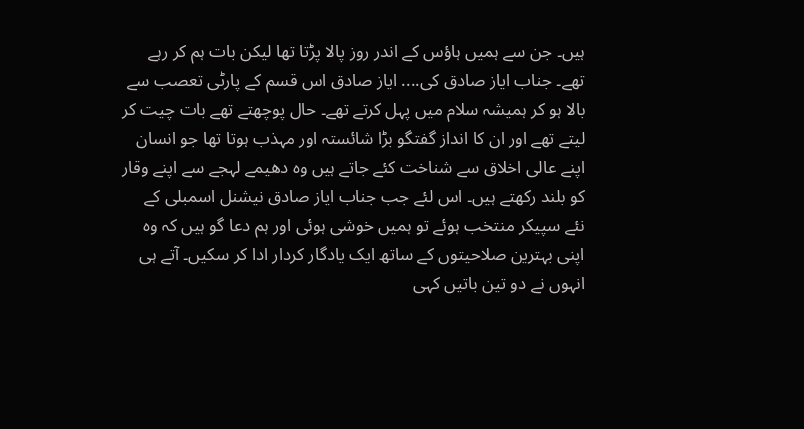ہیں۔ جن سے ہمیں ہاؤس کے اندر روز پالا پڑتا تھا لیکن بات ہم کر رہے تھے۔ جناب ایاز صادق کی.... ایاز صادق اس قسم کے پارٹی تعصب سے بالا ہو کر ہمیشہ سلام میں پہل کرتے تھے۔ حال پوچھتے تھے بات چیت کر لیتے تھے اور ان کا انداز گفتگو بڑا شائستہ اور مہذب ہوتا تھا جو انسان اپنے عالی اخلاق سے شناخت کئے جاتے ہیں وہ دھیمے لہجے سے اپنے وقار کو بلند رکھتے ہیں۔ اس لئے جب جناب ایاز صادق نیشنل اسمبلی کے نئے سپیکر منتخب ہوئے تو ہمیں خوشی ہوئی اور ہم دعا گو ہیں کہ وہ اپنی بہترین صلاحیتوں کے ساتھ ایک یادگار کردار ادا کر سکیں۔ آتے ہی انہوں نے دو تین باتیں کہی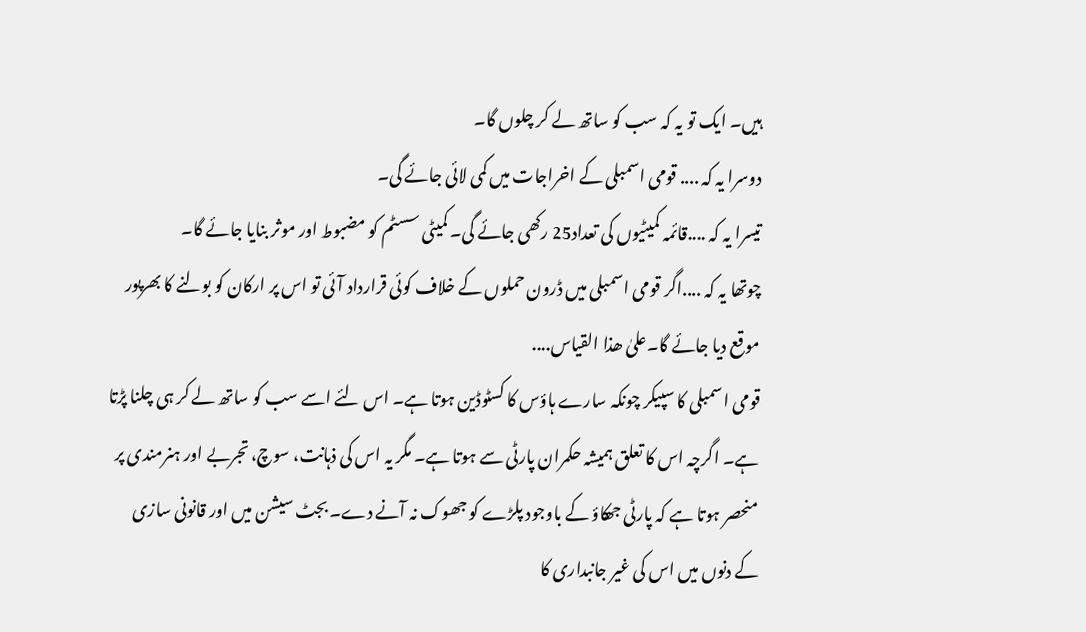ہیں۔ ایک تو یہ کہ سب کو ساتھ لے کر چلوں گا۔
دوسرا یہ کہ .... قومی اسمبلی کے اخراجات میں کمی لائی جائے گی۔
تیسرا یہ کہ ....قائمہ کمیٹیوں کی تعداد25 رکھی جائے گی۔ کمیٹی سسٹم کو مضبوط اور موثر بنایا جائے گا۔
چوتھا یہ کہ ....اگر قومی اسمبلی میں ڈرون حملوں کے خلاف کوئی قرارداد آئی تو اس پر ارکان کو بولنے کا بھرپور موقع دیا جائے گا۔علیٰ ھذا القیاس....
قومی اسمبلی کا سپیکر چونکہ سارے ہاؤس کا کسٹوڈین ہوتا ہے۔ اس لئے اسے سب کو ساتھ لے کر ہی چلنا پڑتا ہے۔ اگرچہ اس کا تعلق ہمیشہ حکمران پارٹی سے ہوتا ہے۔ مگر یہ اس کی ذہانت، سوچ، تجربے اور ہنرمندی پر منحصر ہوتا ہے کہ پارٹی جھکاؤ کے باوجود پلڑے کو جھوک نہ آنے دے۔ بجٹ سیشن میں اور قانونی سازی کے دنوں میں اس کی غیر جانبداری کا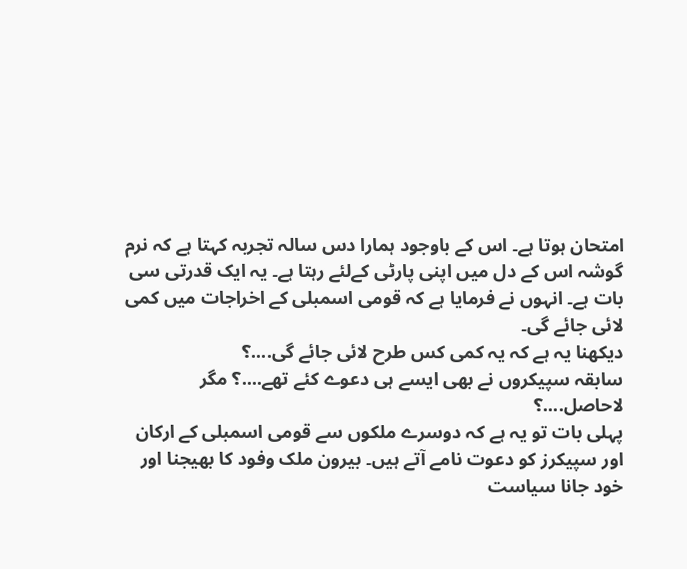امتحان ہوتا ہے۔ اس کے باوجود ہمارا دس سالہ تجربہ کہتا ہے کہ نرم گوشہ اس کے دل میں اپنی پارٹی کےلئے رہتا ہے۔ یہ ایک قدرتی سی بات ہے۔ انہوں نے فرمایا ہے کہ قومی اسمبلی کے اخراجات میں کمی لائی جائے گی۔
دیکھنا یہ ہے کہ یہ کمی کس طرح لائی جائے گی....؟
سابقہ سپیکروں نے بھی ایسے ہی دعوے کئے تھے....؟ مگر لاحاصل....؟
پہلی بات تو یہ ہے کہ دوسرے ملکوں سے قومی اسمبلی کے ارکان اور سپیکرز کو دعوت نامے آتے ہیں۔ بیرون ملک وفود کا بھیجنا اور خود جانا سیاست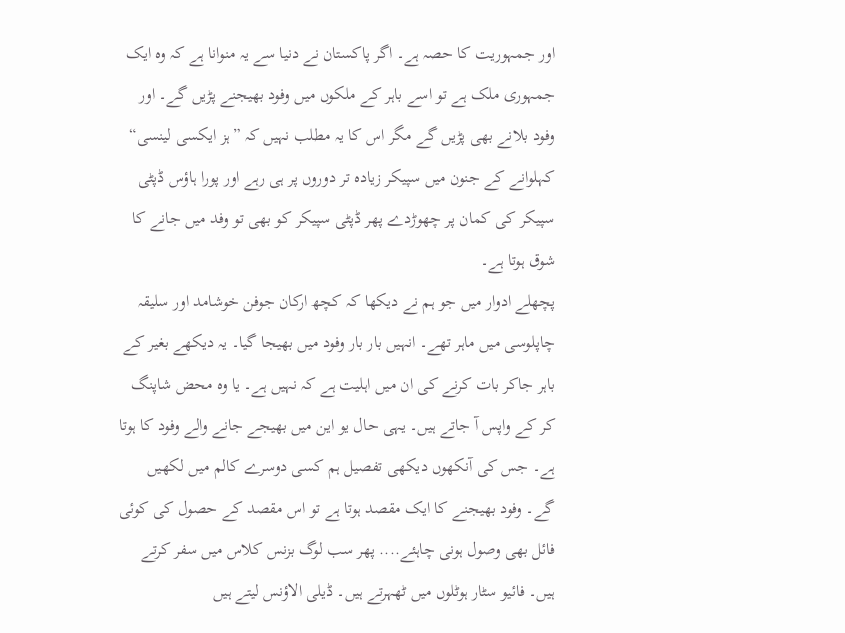اور جمہوریت کا حصہ ہے۔ اگر پاکستان نے دنیا سے یہ منوانا ہے کہ وہ ایک جمہوری ملک ہے تو اسے باہر کے ملکوں میں وفود بھیجنے پڑیں گے۔ اور وفود بلانے بھی پڑیں گے مگر اس کا یہ مطلب نہیں کہ ”ہز ایکسی لینسی“ کہلوانے کے جنون میں سپیکر زیادہ تر دوروں پر ہی رہے اور پورا ہاؤس ڈپٹی سپیکر کی کمان پر چھوڑدے پھر ڈپٹی سپیکر کو بھی تو وفد میں جانے کا شوق ہوتا ہے۔
پچھلے ادوار میں جو ہم نے دیکھا کہ کچھ ارکان جوفن خوشامد اور سلیقہ چاپلوسی میں ماہر تھے۔ انہیں بار بار وفود میں بھیجا گیا۔ یہ دیکھے بغیر کے باہر جاکر بات کرنے کی ان میں اہلیت ہے کہ نہیں ہے۔ یا وہ محض شاپنگ کر کے واپس آ جاتے ہیں۔ یہی حال یو این میں بھیجے جانے والے وفود کا ہوتا ہے۔ جس کی آنکھوں دیکھی تفصیل ہم کسی دوسرے کالم میں لکھیں گے۔ وفود بھیجنے کا ایک مقصد ہوتا ہے تو اس مقصد کے حصول کی کوئی فائل بھی وصول ہونی چاہئے.... پھر سب لوگ بزنس کلاس میں سفر کرتے ہیں۔ فائیو سٹار ہوٹلوں میں ٹھہرتے ہیں۔ ڈیلی الاؤنس لیتے ہیں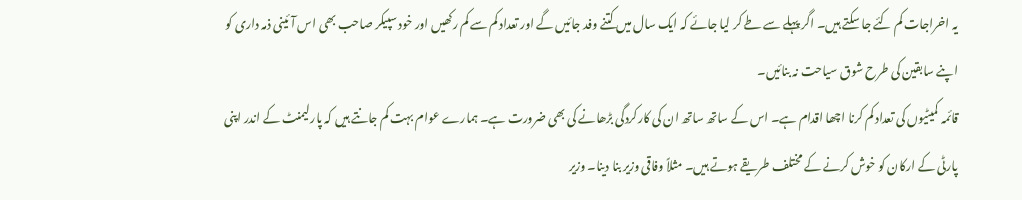یہ اخراجات کم کئے جا سکتے ہیں۔ اگر پہلے سے طے کر لیا جائے کہ ایک سال میں کتنے وفد جائیں گے اور تعداد کم سے کم رکھیں اور خود سپیکر صاحب بھی اس آئینی ذمہ داری کو اپنے سابقین کی طرح شوق سیاحت نہ بنائیں۔
قائمہ کمیٹیوں کی تعداد کم کرنا اچھا اقدام ہے۔ اس کے ساتھ ساتھ ان کی کارکردگی بڑھانے کی بھی ضرورت ہے۔ ہمارے عوام بہت کم جانتے ہیں کہ پارلیمنٹ کے اندر اپنی پارٹی کے ارکان کو خوش کرنے کے مختلف طریقے ہوتے ہیں۔ مثلاً وفاقی وزیر بنا دینا۔ وزیر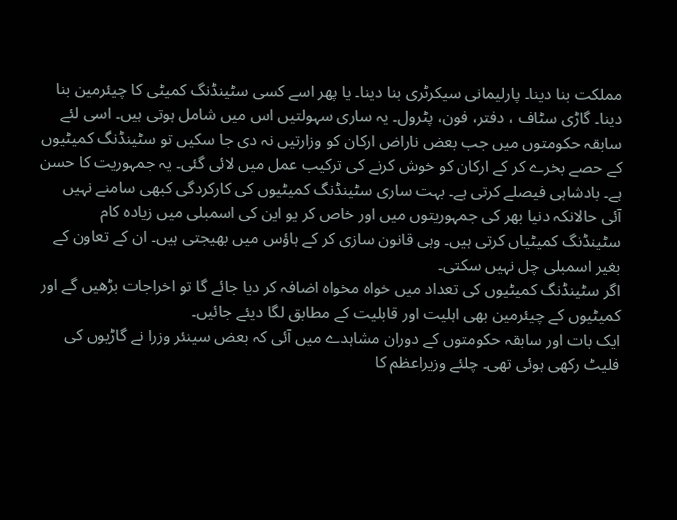مملکت بنا دینا۔ پارلیمانی سیکرٹری بنا دینا۔ یا پھر اسے کسی سٹینڈنگ کمیٹی کا چیئرمین بنا دینا۔ گاڑی سٹاف ، دفتر، فون، پٹرول۔ یہ ساری سہولتیں اس میں شامل ہوتی ہیں۔ اسی لئے سابقہ حکومتوں میں جب بعض ناراض ارکان کو وزارتیں نہ دی جا سکیں تو سٹینڈنگ کمیٹیوں کے حصے بخرے کر کے ارکان کو خوش کرنے کی ترکیب عمل میں لائی گئی۔ یہ جمہوریت کا حسن ہے۔ بادشاہی فیصلے کرتی ہے۔ بہت ساری سٹینڈنگ کمیٹیوں کی کارکردگی کبھی سامنے نہیں آئی حالانکہ دنیا بھر کی جمہوریتوں میں اور خاص کر یو این کی اسمبلی میں زیادہ کام سٹینڈنگ کمیٹیاں کرتی ہیں۔ وہی قانون سازی کر کے ہاؤس میں بھیجتی ہیں۔ ان کے تعاون کے بغیر اسمبلی چل نہیں سکتی۔
اگر سٹینڈنگ کمیٹیوں کی تعداد میں خواہ مخواہ اضافہ کر دیا جائے گا تو اخراجات بڑھیں گے اور کمیٹیوں کے چیئرمین بھی اہلیت اور قابلیت کے مطابق لگا دیئے جائیں۔
ایک بات اور سابقہ حکومتوں کے دوران مشاہدے میں آئی کہ بعض سینئر وزرا نے گاڑیوں کی فلیٹ رکھی ہوئی تھی۔ چلئے وزیراعظم کا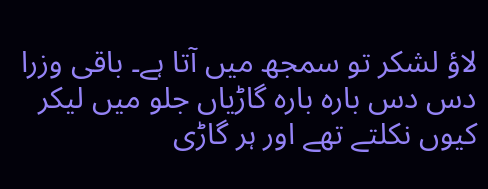لاؤ لشکر تو سمجھ میں آتا ہے۔ باقی وزرا دس دس بارہ بارہ گاڑیاں جلو میں لیکر کیوں نکلتے تھے اور ہر گاڑی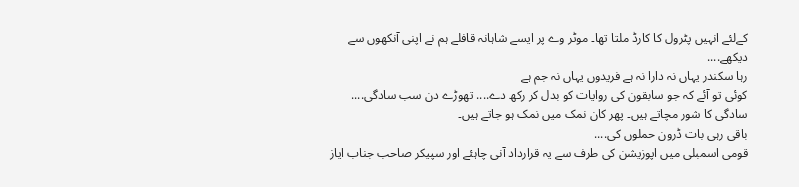کےلئے انہیں پٹرول کا کارڈ ملتا تھا۔ موٹر وے پر ایسے شاہانہ قافلے ہم نے اپنی آنکھوں سے دیکھے....
رہا سکندر یہاں نہ دارا نہ ہے فریدوں یہاں نہ جم ہے
کوئی تو آئے کہ جو سابقون کی روایات کو بدل کر رکھ دے.... تھوڑے دن سب سادگی.... سادگی کا شور مچاتے ہیں۔ پھر کان نمک میں نمک ہو جاتے ہیں۔
باقی رہی بات ڈرون حملوں کی....
قومی اسمبلی میں اپوزیشن کی طرف سے یہ قرارداد آنی چاہئے اور سپیکر صاحب جناب ایاز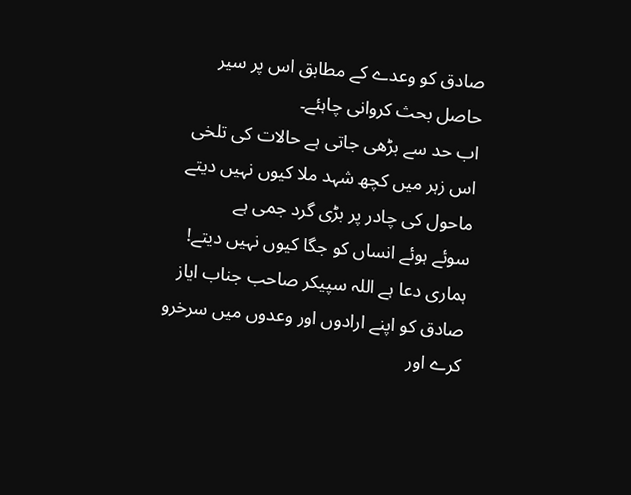صادق کو وعدے کے مطابق اس پر سیر حاصل بحث کروانی چاہئے۔
اب حد سے بڑھی جاتی ہے حالات کی تلخی
اس زہر میں کچھ شہد ملا کیوں نہیں دیتے
ماحول کی چادر پر بڑی گرد جمی ہے
سوئے ہوئے انساں کو جگا کیوں نہیں دیتے!
ہماری دعا ہے اللہ سپیکر صاحب جناب ایاز صادق کو اپنے ارادوں اور وعدوں میں سرخرو کرے اور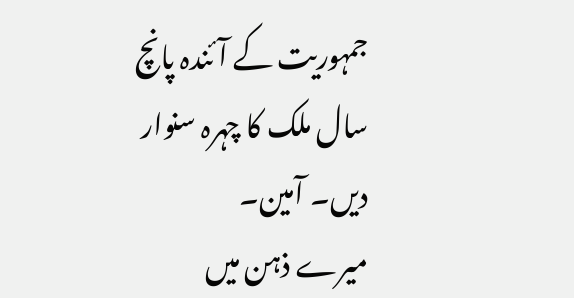جمہوریت کے آئندہ پانچ سال ملک کا چہرہ سنوار دیں۔ آمین۔
میرے ذہن میں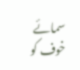سمائے خوف کو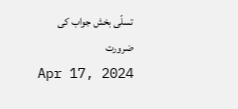تسلّی بخش جواب کی ضرورت
Apr 17, 2024